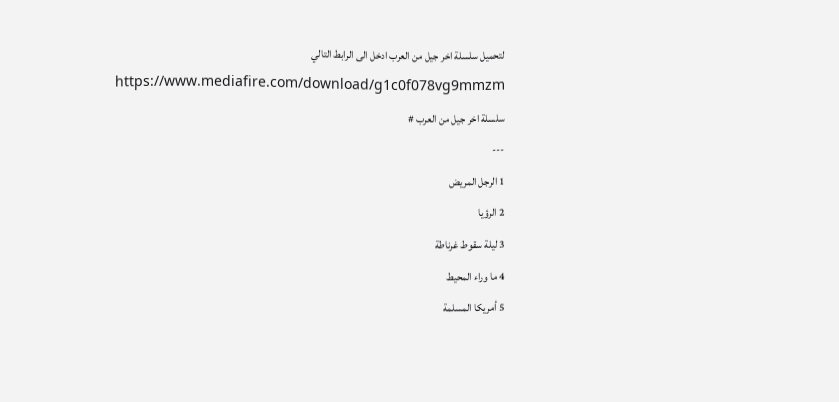لتحميل سلسلة اخر جيل من العرب ادخل الى الرابط التالي
https://www.mediafire.com/download/g1c0f078vg9mmzm
سلسلة اخر جيل من العرب #
---
1 الرجل المريض
2 الرؤيا
3 ليلة سقوط غرناطة
4 ما وراء المحيط
5 أمريكا المسلمة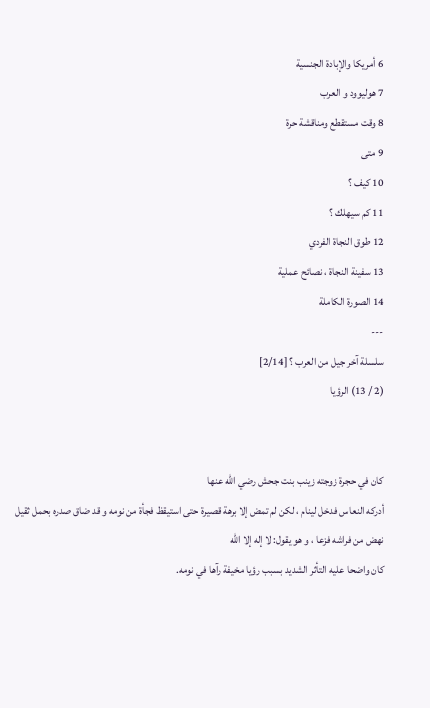6 أمريكا والإبادة الجنسية
7 هوليوود و العرب
8 وقت مستقطع ومناقشة حرة
9 متى
10 كيف ؟
11 كم سيهلك ؟
12 طوق النجاة الفردي
13 سفينة النجاة ، نصائح عملية
14 الصورة الكاملة
---
سلسلة آخر جيل من العرب ؟ [2/14]
(2 / 13) الرؤيا


كان في حجرة زوجته زينب بنت جحش رضي الله عنها
أدركه النعاس فدخل لينام ، لكن لم تمض إلا برهة قصيرة حتى استيقظ فجأة من نومه و قد ضاق صدره بحمل ثقيل
نهض من فراشه فزعا ، و هو يقول: لا إله إلا الله
كان واضحا عليه التأثر الشديد بسبب رؤيا مخيفة رآها في نومه.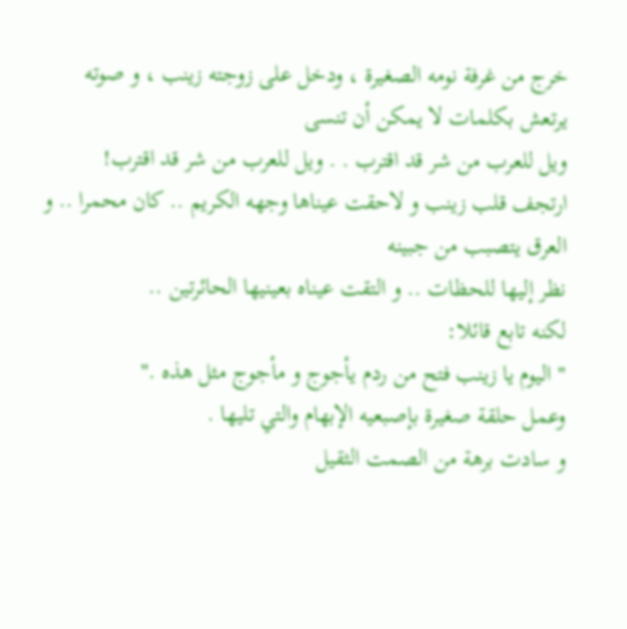خرج من غرفة نومه الصغيرة ، ودخل على زوجته زينب ، و صوته يرتعش بكلمات لا يمكن أن تنسى
ويل للعرب من شر قد اقترب . . ويل للعرب من شر قد اقترب!
ارتجف قلب زينب و لاحقت عيناها وجهه الكريم .. كان محمرا .. و العرق يتصبب من جبينه
نظر إليها للحظات .. و التقت عيناه بعينيها الحائرتين ..
لكنه تابع قائلا:
" اليوم يا زينب فتح من ردم يأجوج و مأجوج مثل هذه ."
وعمل حلقة صغيرة بإصبعيه الإبهام والتي تليها .
و سادت برهة من الصمت الثقيل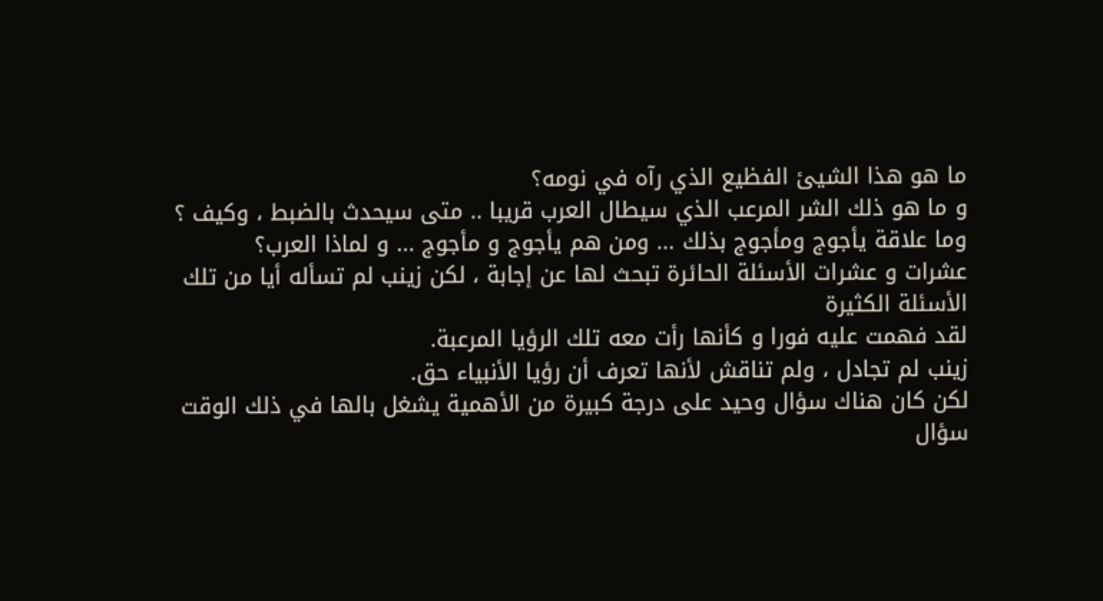ما هو هذا الشيئ الفظيع الذي رآه في نومه؟
و ما هو ذلك الشر المرعب الذي سيطال العرب قريبا .. متى سيحدث بالضبط ، وكيف ؟
وما علاقة يأجوج ومأجوج بذلك ... ومن هم يأجوج و مأجوج ... و لماذا العرب؟
عشرات و عشرات الأسئلة الحائرة تبحث لها عن إجابة ، لكن زينب لم تسأله أيا من تلك الأسئلة الكثيرة
لقد فهمت عليه فورا و كأنها رأت معه تلك الرؤيا المرعبة.
زينب لم تجادل ، ولم تناقش لأنها تعرف أن رؤيا الأنبياء حق.
لكن كان هناك سؤال وحيد على درجة كبيرة من الأهمية يشغل بالها في ذلك الوقت
سؤال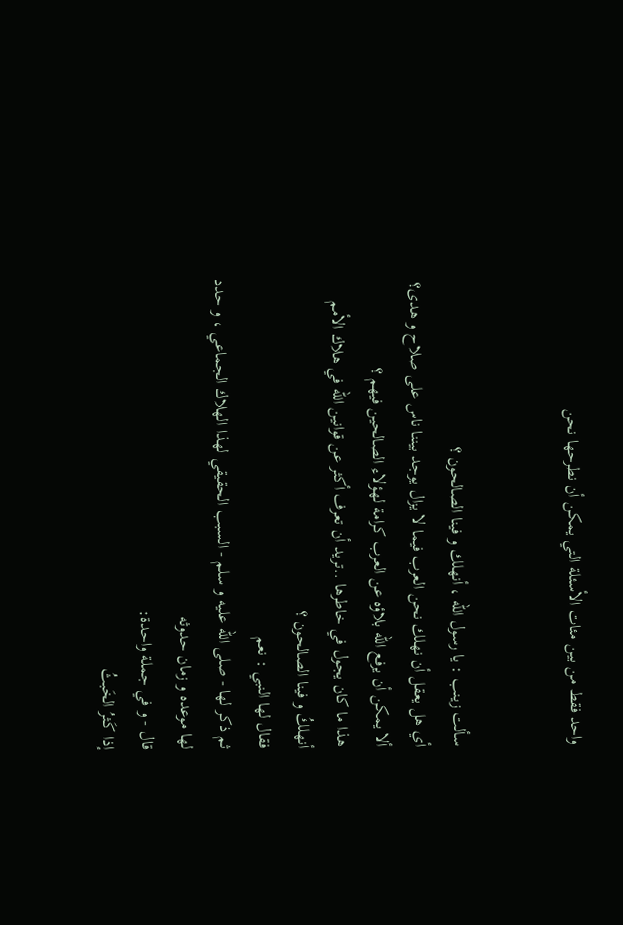واحد فقط من بين مئات الأسئلة التي يمكن أن نطرحها نحن


سألت زينب : يا رسول الله ، أنهلك و فينا الصالحون ؟
أي هل يعقل أن نهلك نحن العرب فيما لا يزال يوجد بيننا ناس على صلاح و هدى؟
ألا يمكن أن يرفع الله بلاؤه عن العرب كرامة لهؤلاء الصالحين فيهم ؟
هذا ما كان يجول في خاطرها ..تريد أن تعرف أكثر عن قوانين الله في هلاك الأمم
أنهلكُ و فينا الصالحون ؟
فقال لها النبي : نعم
ثم ذكر لها - صلى الله عليه و سلم - السبب الحقيقي لهذا الهلاك الجماعي ، و حدد لها موعده و زمان حدوثه
قال - و في جملة واحدة:
إذا كَـثرُ الخَبثُ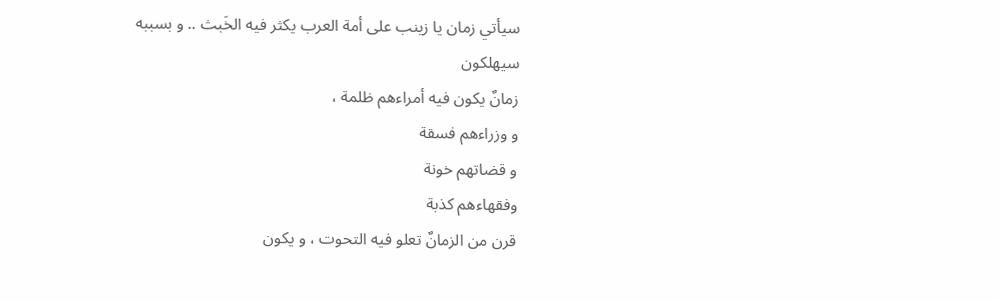سيأتي زمان يا زينب على أمة العرب يكثر فيه الخَبث .. و بسببه سيهلكون
زمانٌ يكون فيه أمراءهم ظلمة ،
و وزراءهم فسقة
و قضاتهم خونة
وفقهاءهم كذبة
قرن من الزمانٌ تعلو فيه التحوت ، و يكون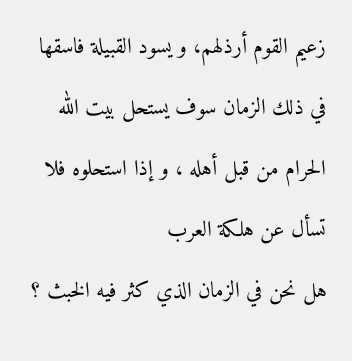زعيم القوم أرذلهم، و يسود القبيلة فاسقها
في ذلك الزمان سوف يستحل بيت الله الحرام من قبل أهله ، و إذا استحلوه فلا تسأل عن هلكة العرب
هل نحن في الزمان الذي كثر فيه الخبث ؟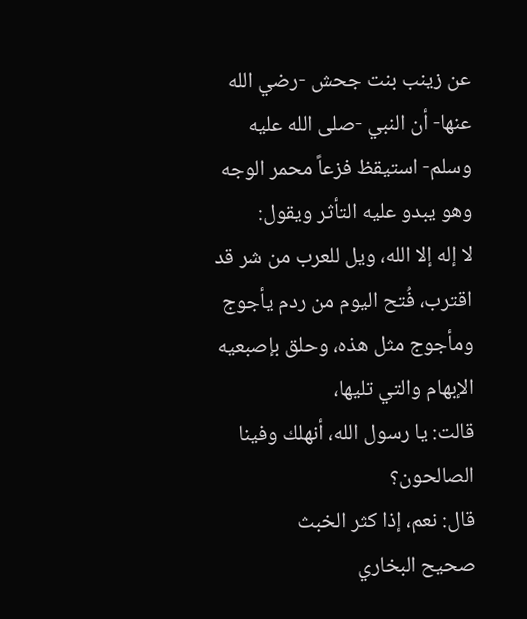عن زينب بنت جحش -رضي الله عنها- أن النبي -صلى الله عليه وسلم- استيقظ فزعاً محمر الوجه وهو يبدو عليه التأثر ويقول:
لا إله إلا الله، ويل للعرب من شر قد اقترب، فُتح اليوم من ردم يأجوج ومأجوج مثل هذه، وحلق بإصبعيه الإبهام والتي تليها،
قالت: يا رسول الله، أنهلك وفينا الصالحون؟
قال: نعم، إذا كثر الخبث
صحيح البخاري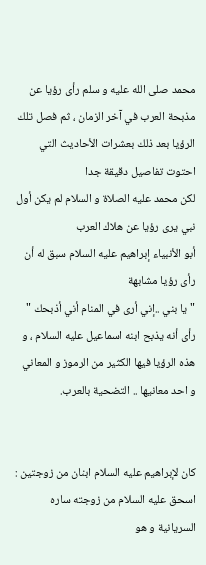محمد صلى الله عليه و سلم رأى رؤيا عن مذبحة العرب في آخر الزمان ، ثم فصل تلك الرؤيا بعد ذلك بعشرات الأحاديث التي احتوت تفاصيل دقيقة جدا
لكن محمد عليه الصلاة و السلام لم يكن أول نبي يرى رؤيا عن هلاك العرب
أبو الأنبياء إبراهيم عليه السلام سبق له أن رأى رؤيا مشابهة
"يا بني ..إني أرى في المنام أني أذبحك "
رأى أنه يذبح ابنه اسماعيل عليه السلام ، و هذه الرؤيا فيها الكثير من الرموز و المعاني
و احد معانيها .. التضحية بالعرب.


كان لإبراهيم عليه السلام ابنان من زوجتين :
اسحق عليه السلام من زوجته ساره السريانية و هو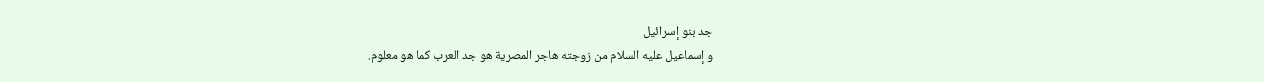جد بنو إسرائيل
و إسماعيل عليه السلام من زوجته هاجر المصرية هو جد العرب كما هو معلوم.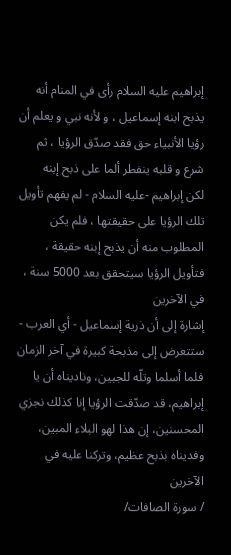إبراهيم عليه السلام رأى في المنام أنه يذبح ابنه إسماعيل ، و لأنه نبي و يعلم أن رؤيا الأنبياء حق فقد صدّق الرؤيا ، ثم شرع و قلبه ينفطر ألما على ذبح إبنه
لكن إبراهيم -عليه السلام - لم يفهم تأويل تلك الرؤيا على حقيقتها ، فلم يكن المطلوب منه أن يذبح إبنه حقيقة ، فتأويل الرؤيا سيتحقق بعد 5000 سنة ، في الآخرين
إشارة إلى أن ذرية إسماعيل - أي العرب - ستتعرض إلى مذبحة كبيرة في آخر الزمان
فلما أسلما وتلّه للجبين، وناديناه أن يا إبراهيم، قد صدّقت الرؤيا إنا كذلك نجزي المحسنين، إن هذا لهو البلاء المبين، وفديناه بذبح عظيم، وتركنا عليه في الآخرين
/ سورة الصافات/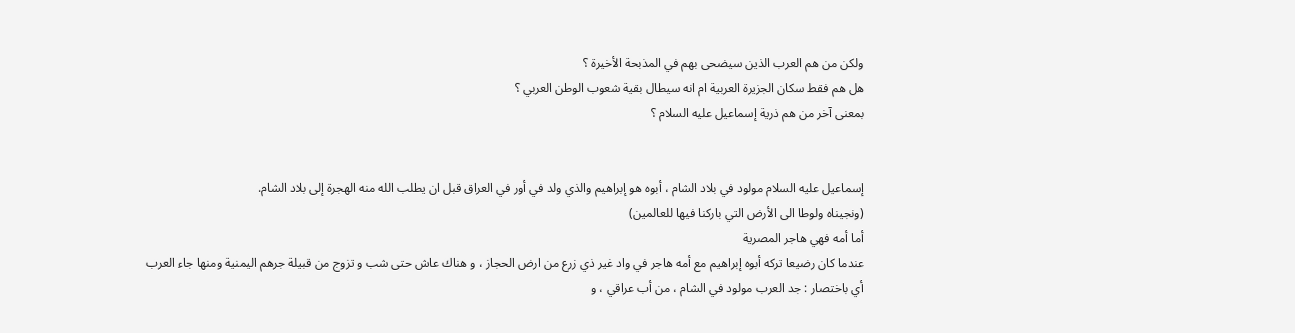ولكن من هم العرب الذين سيضحى بهم في المذبحة الأخيرة ؟
هل هم فقط سكان الجزيرة العربية ام انه سيطال بقية شعوب الوطن العربي ؟
بمعنى آخر من هم ذرية إسماعيل عليه السلام ؟


إسماعيل عليه السلام مولود في بلاد الشام ، أبوه هو إبراهيم والذي ولد في أور في العراق قبل ان يطلب الله منه الهجرة إلى بلاد الشام.
(ونجيناه ولوطا الى الأرض التي باركنا فيها للعالمين)
أما أمه فهي هاجر المصرية
عندما كان رضيعا تركه أبوه إبراهيم مع أمه هاجر في واد غير ذي زرع من ارض الحجاز ، و هناك عاش حتى شب و تزوج من قبيلة جرهم اليمنية ومنها جاء العرب
أي باختصار : جد العرب مولود في الشام ، من أب عراقي ، و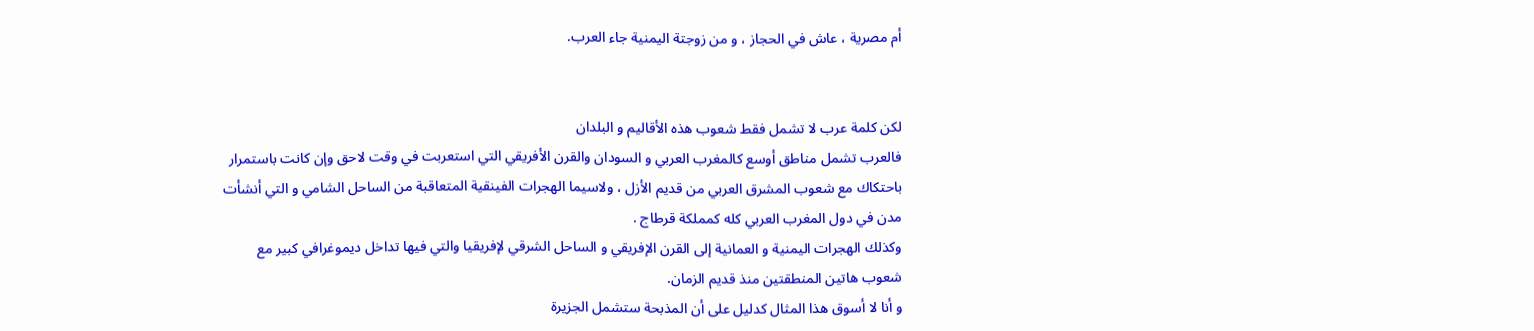أم مصرية ، عاش في الحجاز ، و من زوجتة اليمنية جاء العرب.


لكن كلمة عرب لا تشمل فقط شعوب هذه الأقاليم و البلدان
فالعرب تشمل مناطق أوسع كالمغرب العربي و السودان والقرن الأفريقي التي استعربت في وقت لاحق وإن كانت باستمرار باحتكاك مع شعوب المشرق العربي من قديم الأزل ، ولاسيما الهجرات الفينقية المتعاقبة من الساحل الشامي و التي أنشأت مدن في دول المغرب العربي كله كمملكة قرطاج .
وكذلك الهجرات اليمنية و العمانية إلى القرن الإفريقي و الساحل الشرقي لإفريقيا والتي فيها تداخل ديموغرافي كبير مع شعوب هاتين المنطقتين منذ قديم الزمان.
و أنا لا أسوق هذا المثال كدليل على أن المذبحة ستشمل الجزيرة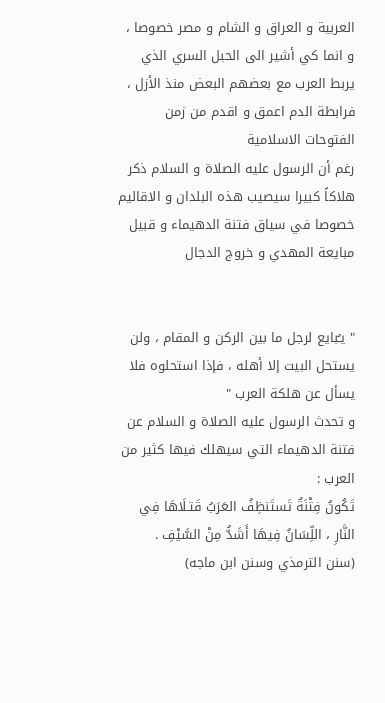العربية و العراق و الشام و مصر خصوصا ، و انما كي أشير الى الحبل السري الذي يربط العرب مع بعضهم البعض منذ الأزل ، فرابطة الدم اعمق و اقدم من زمن الفتوحات الاسلامية
رغم أن الرسول عليه الصلاة و السلام ذكر هلاكاً كبيرا سيصيب هذه البلدان و الاقاليم خصوصا في سياق فتنة الدهيماء و قبيل مبايعة المهدي و خروج الدجال


" يـُبايع لرجل ما بين الركن و المقام ، ولن يستحل البيت إلا أهله ، فإذا استحلوه فلا يسأل عن هلكة العرب "
و تحدث الرسول عليه الصلاة و السلام عن فتنة الدهيماء التي سيهلك فيها كثير من العرب :
تَكُونُ فِتْنَةٌ تَستَنظِفُ العَرَبُ قَتـلَاهَا فِي النَّارِ ، اللِّسَانُ فِيهَا أَشَدُّ مِنْ السَّيْفِ .
(سنن الترمذي وسنن ابن ماجه)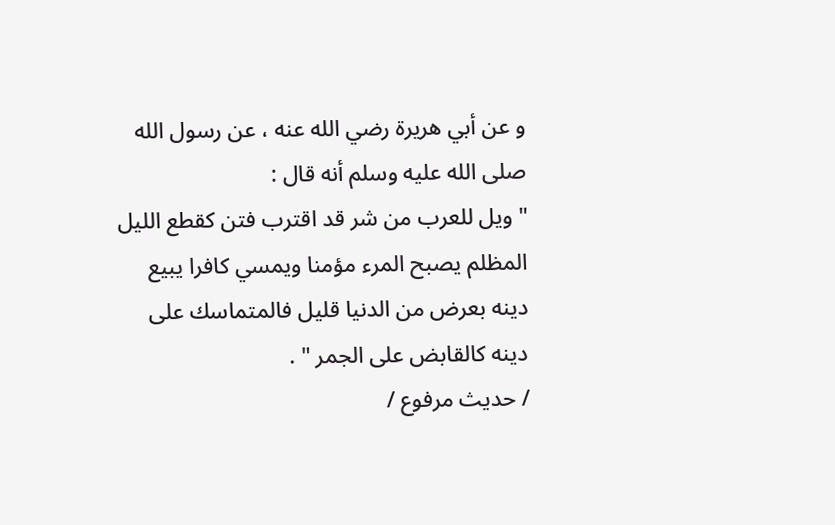و عن أبي هريرة رضي الله عنه ، عن رسول الله صلى الله عليه وسلم أنه قال :
" ويل للعرب من شر قد اقترب فتن كقطع الليل المظلم يصبح المرء مؤمنا ويمسي كافرا يبيع دينه بعرض من الدنيا قليل فالمتماسك على دينه كالقابض على الجمر " .
/ حديث مرفوع /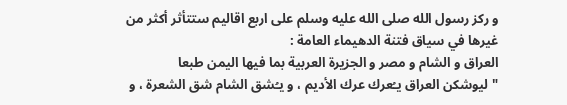و ركز رسول الله صلى الله عليه وسلم على اربع اقاليم ستتأثر أكثر من غيرها في سياق فتنة الدهيماء العامة :
العراق و الشام و مصر و الجزيرة العربية بما فيها اليمن طبعا
"ليوشكن العراق يـُعرك عرك الأديم ، و يـُشق الشام شق الشعرة ، و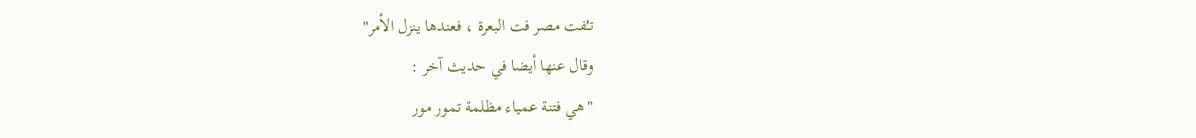تـُفت مصر فت البعرة ، فعندها ينزل الأمر"
وقال عنها أيضا في حديث آخر :
"هي فتنة عمياء مظلمة تمور مور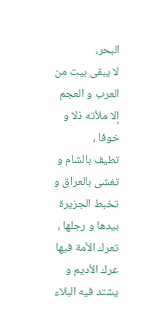البحر،
لا يبقى بيت من العرب و العجم إلا ملأته ذلا و خوفا ،
تطيف بالشام و تغشى بالعراق و تخبط الجزيرة بيدها و رجلها ،
تعرك الأمة فيها عرك الأديم و يشتد فيه البلاء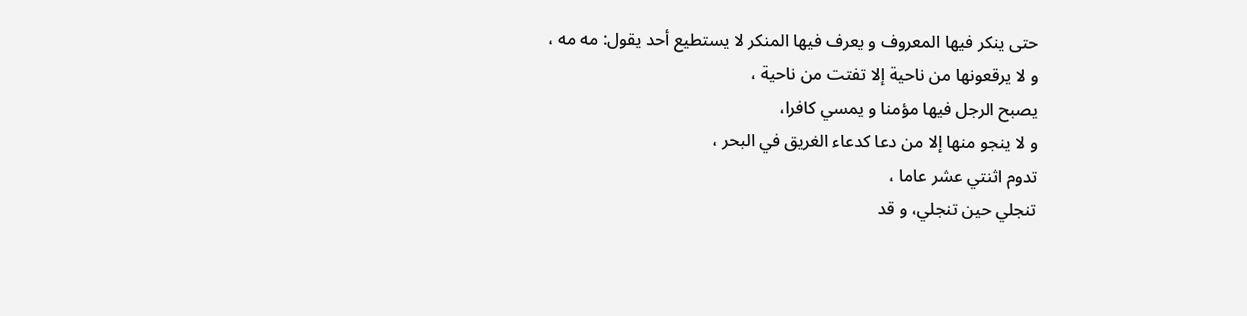حتى ينكر فيها المعروف و يعرف فيها المنكر لا يستطيع أحد يقول: مه مه ،
و لا يرقعونها من ناحية إلا تفتت من ناحية ،
يصبح الرجل فيها مؤمنا و يمسي كافرا،
و لا ينجو منها إلا من دعا كدعاء الغريق في البحر ،
تدوم اثنتي عشر عاما ،
تنجلي حين تنجلي، و قد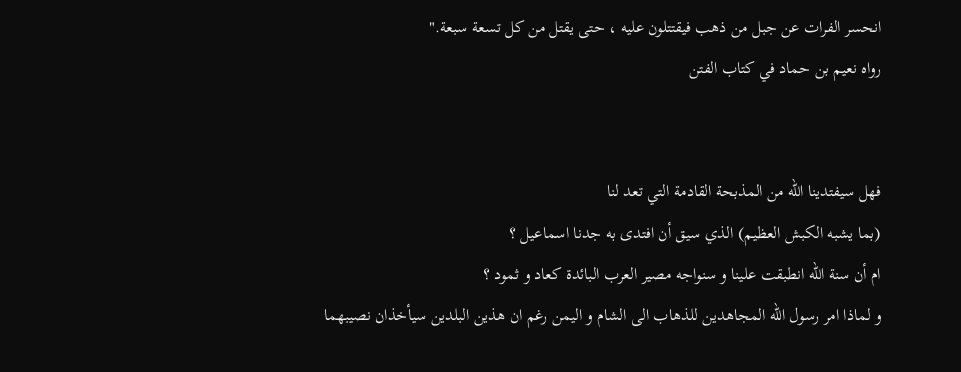انحسر الفرات عن جبل من ذهب فيقتتلون عليه ، حتى يقتل من كل تسعة سبعة."
رواه نعيم بن حماد في كتاب الفتن


فهل سيفتدينا الله من المذبحة القادمة التي تعد لنا
(بما يشبه الكبش العظيم) الذي سيق أن افتدى به جدنا اسماعيل ؟
ام أن سنة الله انطبقت علينا و سنواجه مصير العرب البائدة كعاد و ثمود ؟
و لماذا امر رسول الله المجاهدين للذهاب الى الشام و اليمن رغم ان هذين البلدين سيأخذان نصيبهما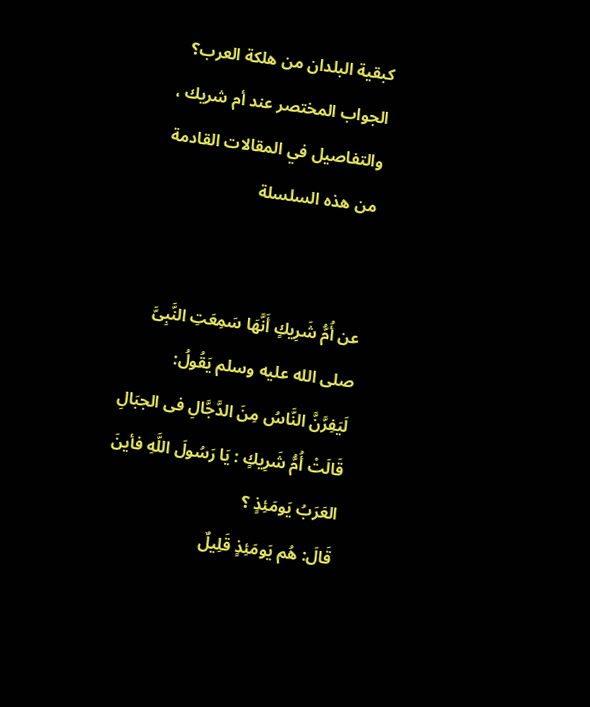كبقية البلدان من هلكة العرب؟
الجواب المختصر عند أم شريك ، والتفاصيل في المقالات القادمة من هذه السلسلة


عن أُمُّ شَرِيكٍ أَنَّهَا سَمِعَتِ النَّبِىَّ صلى الله عليه وسلم يَقُولُ:
لَيَفِرَّنَّ النَّاسُ مِنَ الدَّجَّالِ فى الجبَالِ
قَالَتْ أُمُّ شَرِيكٍ : يَا رَسُولَ اللَّهِ فأينَ العَرَبُ يَومَئِذٍ ؟
قَالَ: هُم يَومَئِذٍ قَلِيلٌ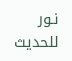نـور
للحديث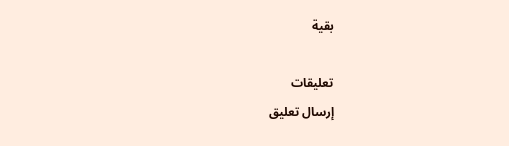بقية

تعليقات
إرسال تعليق